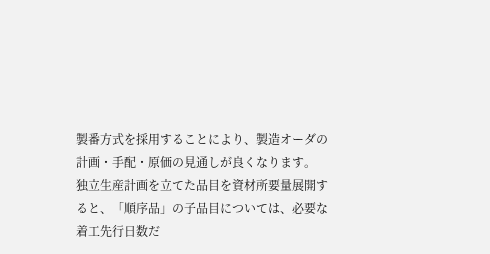製番方式を採用することにより、製造オーダの計画・手配・原価の見通しが良くなります。
独立生産計画を立てた品目を資材所要量展開すると、「順序品」の子品目については、必要な着工先行日数だ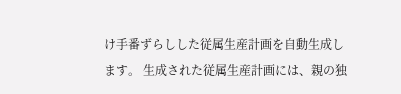け手番ずらしした従属生産計画を自動生成します。 生成された従属生産計画には、親の独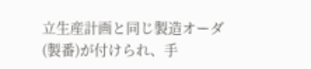立生産計画と同じ製造オーダ(製番)が付けられ、手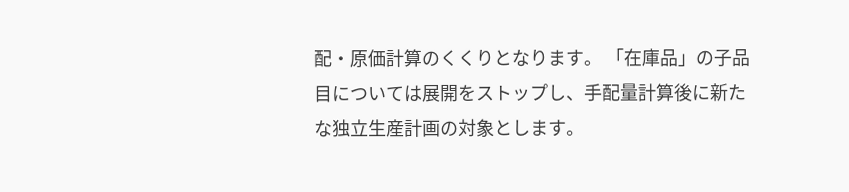配・原価計算のくくりとなります。 「在庫品」の子品目については展開をストップし、手配量計算後に新たな独立生産計画の対象とします。